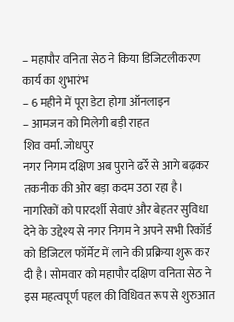– महापौर वनिता सेठ ने किया डिजिटलीकरण कार्य का शुभारंभ
– 6 महीने में पूरा डेटा होगा ऑनलाइन
– आमजन को मिलेगी बड़ी राहत
शिव वर्मा. जोधपुर
नगर निगम दक्षिण अब पुराने ढर्रे से आगे बढ़कर तकनीक की ओर बड़ा कदम उठा रहा है। नागरिकों को पारदर्शी सेवाएं और बेहतर सुविधा देने के उद्देश्य से नगर निगम ने अपने सभी रिकॉर्ड को डिजिटल फॉर्मेट में लाने की प्रक्रिया शुरू कर दी है। सोमवार को महापौर दक्षिण वनिता सेठ ने इस महत्वपूर्ण पहल की विधिवत रूप से शुरुआत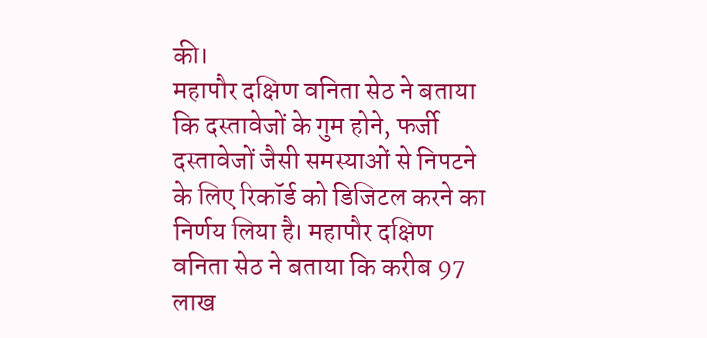की।
महापौर दक्षिण वनिता सेठ ने बताया कि दस्तावेजों के गुम होने, फर्जी दस्तावेजों जैसी समस्याओं से निपटने के लिए रिकॉर्ड को डिजिटल करने का निर्णय लिया है। महापौर दक्षिण वनिता सेठ ने बताया कि करीब 97 लाख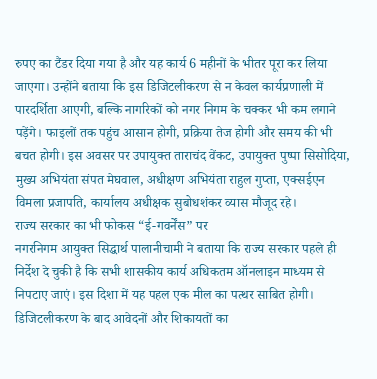रुपए का टैंडर दिया गया है और यह कार्य 6 महीनों के भीतर पूरा कर लिया जाएगा। उन्होंने बताया कि इस डिजिटलीकरण से न केवल कार्यप्रणाली में पारदर्शिता आएगी, बल्कि नागरिकों को नगर निगम के चक्कर भी कम लगाने पड़ेंगे। फाइलों तक पहुंच आसान होगी, प्रक्रिया तेज होगी और समय की भी बचत होगी। इस अवसर पर उपायुक्त ताराचंद वेंकट, उपायुक्त पुष्पा सिसोदिया, मुख्य अभियंता संपत मेघवाल, अधीक्षण अभियंता राहुल गुप्ता, एक्सईएन विमला प्रजापति, कार्यालय अधीक्षक सुबोधशंकर व्यास मौजूद रहे।
राज्य सरकार का भी फोकस “ई-गवर्नेंस” पर
नगरनिगम आयुक्त सिद्धार्थ पालानीचामी ने बताया कि राज्य सरकार पहले ही निर्देश दे चुकी है कि सभी शासकीय कार्य अधिकतम ऑनलाइन माध्यम से निपटाए जाएं। इस दिशा में यह पहल एक मील का पत्थर साबित होगी। डिजिटलीकरण के बाद आवेदनों और शिकायतों का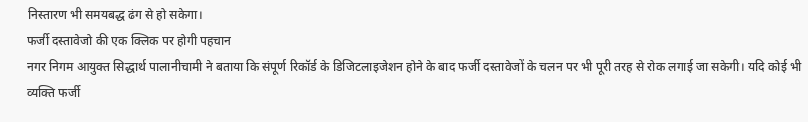निस्तारण भी समयबद्ध ढंग से हो सकेगा।
फर्जी दस्तावेजो की एक क्लिक पर होगी पहचान
नगर निगम आयुक्त सिद्धार्थ पालानीचामी ने बताया कि संपूर्ण रिकॉर्ड के डिजिटलाइजेशन होने के बाद फर्जी दस्तावेजों के चलन पर भी पूरी तरह से रोक लगाई जा सकेगी। यदि कोई भी व्यक्ति फर्जी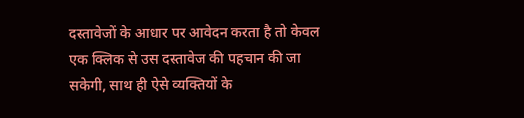दस्तावेजों के आधार पर आवेदन करता है तो केवल एक क्लिक से उस दस्तावेज की पहचान की जा सकेगी, साथ ही ऐसे व्यक्तियों के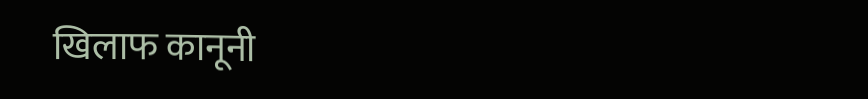खिलाफ कानूनी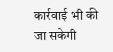कार्रवाई भी की जा सकेगी